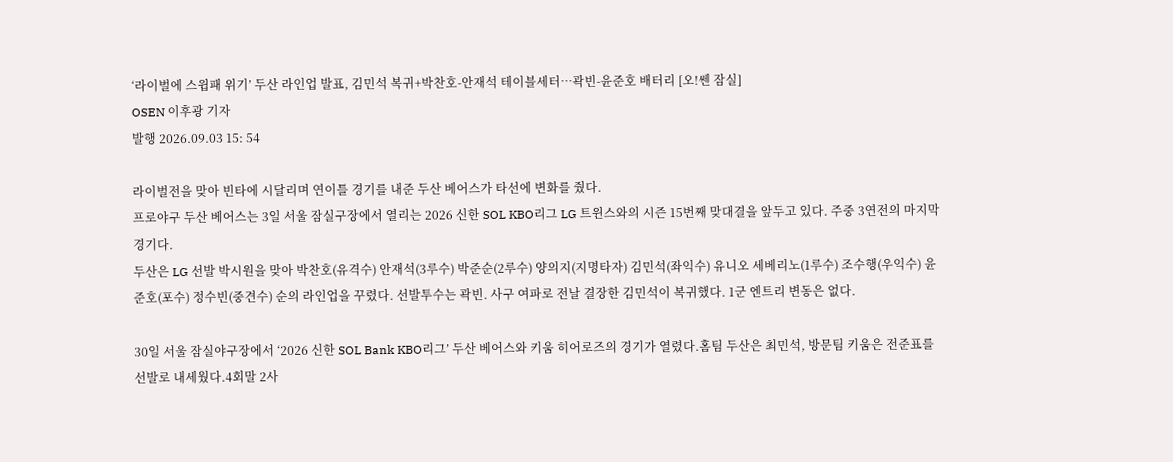‘라이벌에 스윕패 위기’ 두산 라인업 발표, 김민석 복귀+박찬호-안재석 테이블세터…곽빈-윤준호 배터리 [오!쎈 잠실]
OSEN 이후광 기자
발행 2026.09.03 15: 54

라이벌전을 맞아 빈타에 시달리며 연이틀 경기를 내준 두산 베어스가 타선에 변화를 줬다.
프로야구 두산 베어스는 3일 서울 잠실구장에서 열리는 2026 신한 SOL KBO리그 LG 트윈스와의 시즌 15번째 맞대결을 앞두고 있다. 주중 3연전의 마지막 경기다.
두산은 LG 선발 박시원을 맞아 박찬호(유격수) 안재석(3루수) 박준순(2루수) 양의지(지명타자) 김민석(좌익수) 유니오 세베리노(1루수) 조수행(우익수) 윤준호(포수) 정수빈(중견수) 순의 라인업을 꾸렸다. 선발투수는 곽빈. 사구 여파로 전날 결장한 김민석이 복귀했다. 1군 엔트리 변동은 없다.

30일 서울 잠실야구장에서 ‘2026 신한 SOL Bank KBO리그’ 두산 베어스와 키움 히어로즈의 경기가 열렸다.홈팀 두산은 최민석, 방문팀 키움은 전준표를 선발로 내세웠다.4회말 2사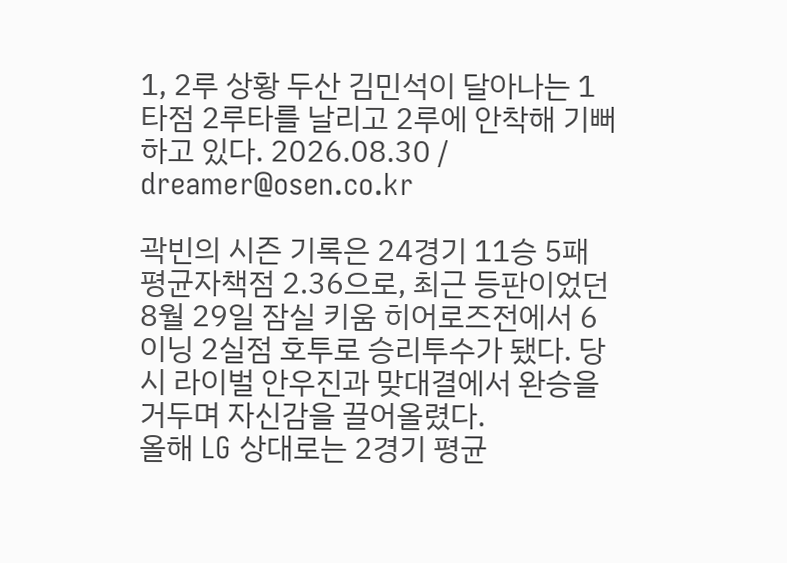1, 2루 상황 두산 김민석이 달아나는 1타점 2루타를 날리고 2루에 안착해 기뻐하고 있다. 2026.08.30 / dreamer@osen.co.kr

곽빈의 시즌 기록은 24경기 11승 5패 평균자책점 2.36으로, 최근 등판이었던 8월 29일 잠실 키움 히어로즈전에서 6이닝 2실점 호투로 승리투수가 됐다. 당시 라이벌 안우진과 맞대결에서 완승을 거두며 자신감을 끌어올렸다.
올해 LG 상대로는 2경기 평균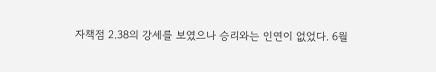자책점 2.38의 강세를 보였으나 승리와는 인연이 없었다. 6월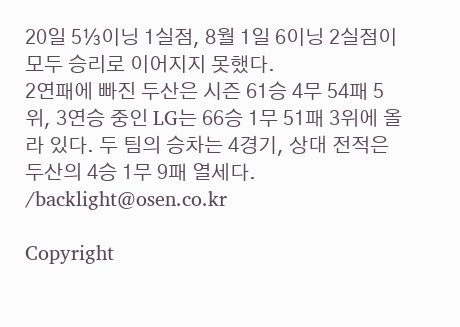20일 5⅓이닝 1실점, 8월 1일 6이닝 2실점이 모두 승리로 이어지지 못했다.
2연패에 빠진 두산은 시즌 61승 4무 54패 5위, 3연승 중인 LG는 66승 1무 51패 3위에 올라 있다. 두 팀의 승차는 4경기, 상대 전적은 두산의 4승 1무 9패 열세다.
/backlight@osen.co.kr

Copyright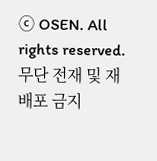ⓒ OSEN. All rights reserved. 무단 전재 및 재배포 금지